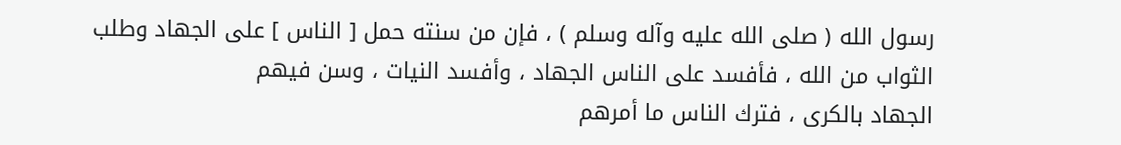رسول الله ( صلى الله عليه وآله وسلم ) ، فإن من سنته حمل [ الناس ] على الجهاد وطلب
الثواب من الله ، فأفسد على الناس الجهاد ، وأفسد النيات ، وسن فيهم
الجهاد بالكرى ، فترك الناس ما أمرهم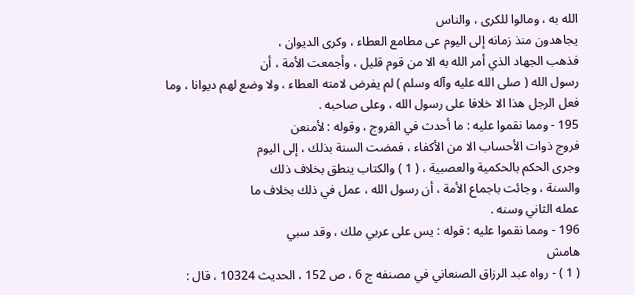الله به ، ومالوا للكرى ، والناس
يجاهدون منذ زمانه إلى اليوم عى مطامع العطاء ، وكرى الديوان ،
فذهب الجهاد الذي أمر الله به الا من قوم قليل ، وأجمعت الأمة ، أن
رسول الله ( صلى الله عليه وآله وسلم ) لم يفرض لامته العطاء ، ولا وضع لهم ديوانا ، وما
فعل الرجل هذا الا خلافا على رسول الله ، وعلى صاحبه .
195 - ومما نقموا عليه : ما أحدث في الفروج ، وقوله : لأمنعن
فروج ذوات الأحساب الا من الأكفاء ، فمضت السنة بذلك ، إلى اليوم
وجرى الحكم بالحكمية والعصبية ، ( 1 ) والكتاب ينطق بخلاف ذلك
والسنة ، وجائت باجماع الأمة ، أن رسول الله ، عمل في ذلك بخلاف ما
عمله الثاني وسنه .
196 - ومما نقموا عليه : قوله : يس على عربي ملك ، وقد سبي
هامش
( 1 ) - رواه عبد الرزاق الصنعاني في مصنفه ج 6 ، ص 152 ، الحديث 10324 ، قال :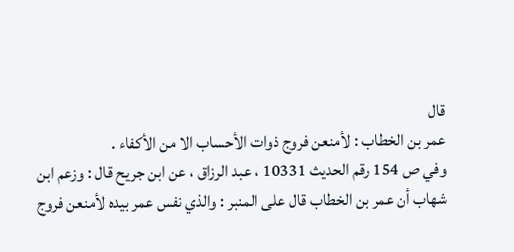قال
عمر بن الخطاب : لأمنعن فروج ذوات الأحساب الا من الأكفاء .
وفي ص 154 رقم الحديث 10331 ، عبد الرزاق ، عن ابن جريح قال : وزعم ابن
شهاب أن عمر بن الخطاب قال على المنبر : والذي نفس عمر بيده لأمنعن فروج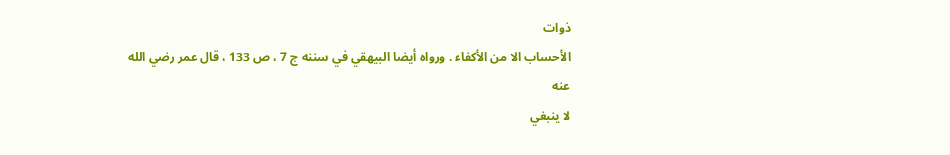ذوات
الأحساب الا من الأكفاء . ورواه أيضا البيهقي في سننه ج 7 ، ص 133 ، قال عمر رضي الله عنه
لا ينبغي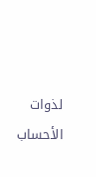لذوات الأحساب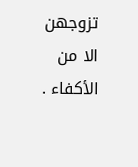تزوجهن الا من الأكفاء .